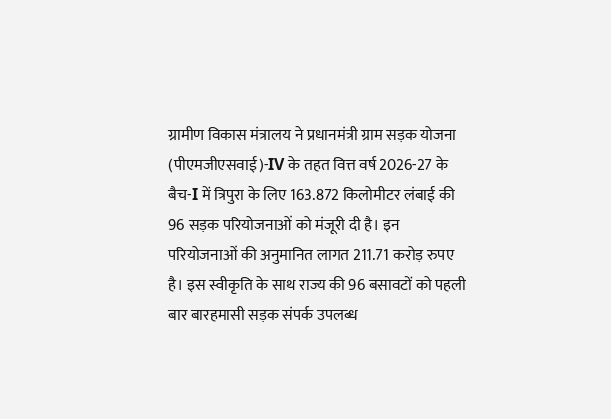ग्रामीण विकास मंत्रालय ने प्रधानमंत्री ग्राम सड़क योजना (पीएमजीएसवाई)-IV के तहत वित्त वर्ष 2026-27 के बैच-I में त्रिपुरा के लिए 163.872 किलोमीटर लंबाई की 96 सड़क परियोजनाओं को मंजूरी दी है। इन परियोजनाओं की अनुमानित लागत 211.71 करोड़ रुपए है। इस स्वीकृति के साथ राज्य की 96 बसावटों को पहली बार बारहमासी सड़क संपर्क उपलब्ध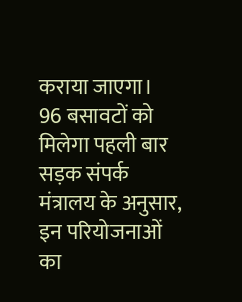कराया जाएगा।
96 बसावटों को मिलेगा पहली बार सड़क संपर्क
मंत्रालय के अनुसार, इन परियोजनाओं का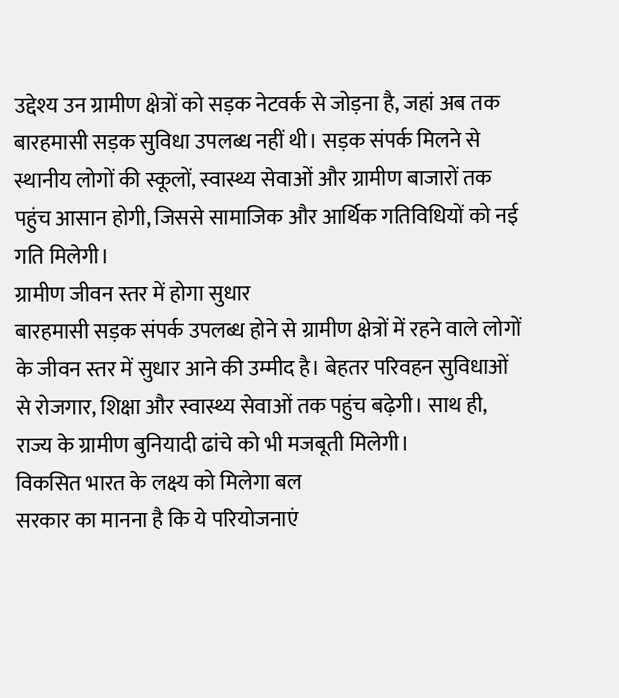उद्देश्य उन ग्रामीण क्षेत्रों को सड़क नेटवर्क से जोड़ना है, जहां अब तक बारहमासी सड़क सुविधा उपलब्ध नहीं थी। सड़क संपर्क मिलने से स्थानीय लोगों की स्कूलों, स्वास्थ्य सेवाओं और ग्रामीण बाजारों तक पहुंच आसान होगी, जिससे सामाजिक और आर्थिक गतिविधियों को नई गति मिलेगी।
ग्रामीण जीवन स्तर में होगा सुधार
बारहमासी सड़क संपर्क उपलब्ध होने से ग्रामीण क्षेत्रों में रहने वाले लोगों के जीवन स्तर में सुधार आने की उम्मीद है। बेहतर परिवहन सुविधाओं से रोजगार, शिक्षा और स्वास्थ्य सेवाओं तक पहुंच बढ़ेगी। साथ ही, राज्य के ग्रामीण बुनियादी ढांचे को भी मजबूती मिलेगी।
विकसित भारत के लक्ष्य को मिलेगा बल
सरकार का मानना है कि ये परियोजनाएं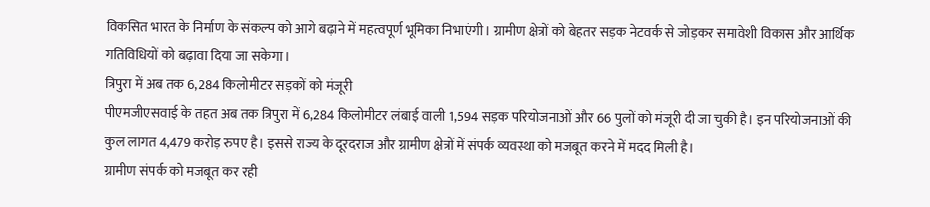विकसित भारत के निर्माण के संकल्प को आगे बढ़ाने में महत्वपूर्ण भूमिका निभाएंगी। ग्रामीण क्षेत्रों को बेहतर सड़क नेटवर्क से जोड़कर समावेशी विकास और आर्थिक गतिविधियों को बढ़ावा दिया जा सकेगा।
त्रिपुरा में अब तक 6,284 किलोमीटर सड़कों को मंजूरी
पीएमजीएसवाई के तहत अब तक त्रिपुरा में 6,284 किलोमीटर लंबाई वाली 1,594 सड़क परियोजनाओं और 66 पुलों को मंजूरी दी जा चुकी है। इन परियोजनाओं की कुल लागत 4,479 करोड़ रुपए है। इससे राज्य के दूरदराज और ग्रामीण क्षेत्रों में संपर्क व्यवस्था को मजबूत करने में मदद मिली है।
ग्रामीण संपर्क को मजबूत कर रही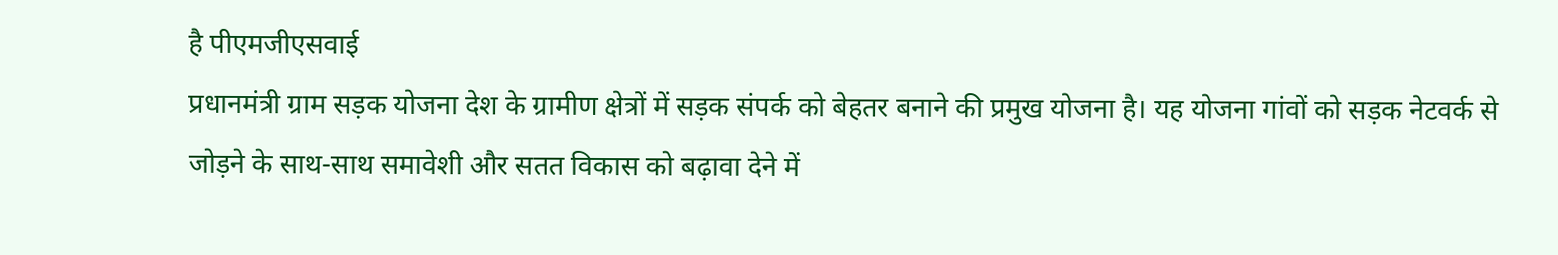है पीएमजीएसवाई
प्रधानमंत्री ग्राम सड़क योजना देश के ग्रामीण क्षेत्रों में सड़क संपर्क को बेहतर बनाने की प्रमुख योजना है। यह योजना गांवों को सड़क नेटवर्क से जोड़ने के साथ-साथ समावेशी और सतत विकास को बढ़ावा देने में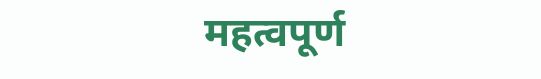महत्वपूर्ण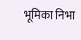भूमिका निभा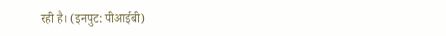रही है। (इनपुट: पीआईबी)